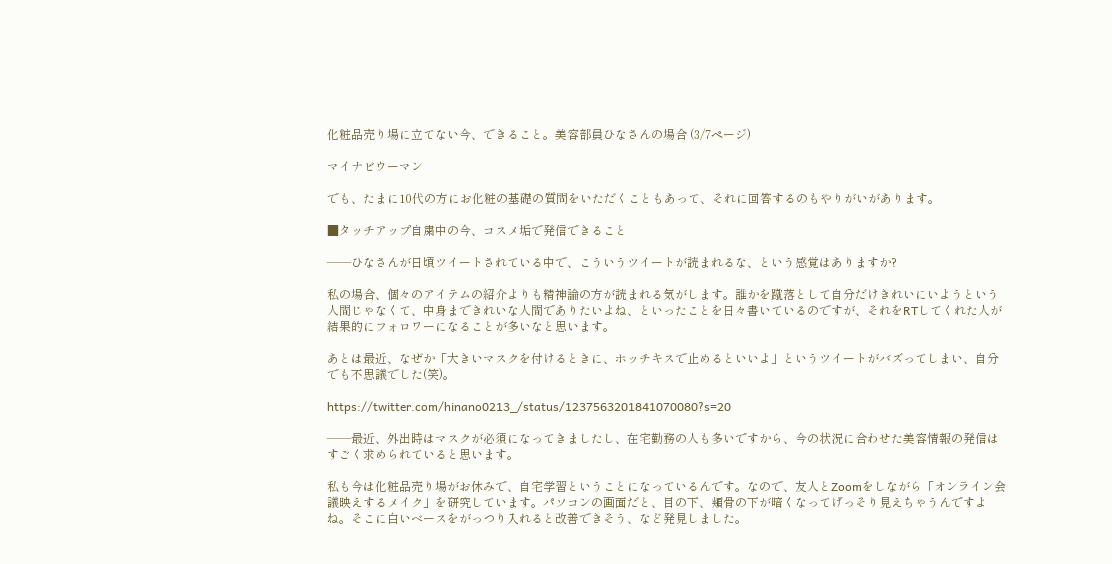化粧品売り場に立てない今、できること。美容部員ひなさんの場合 (3/7ページ)

マイナビウーマン

でも、たまに10代の方にお化粧の基礎の質問をいただくこともあって、それに回答するのもやりがいがあります。

■タッチアップ自粛中の今、コスメ垢で発信できること

――ひなさんが日頃ツイートされている中で、こういうツイートが読まれるな、という感覚はありますか?

私の場合、個々のアイテムの紹介よりも精神論の方が読まれる気がします。誰かを蹴落として自分だけきれいにいようという人間じゃなくて、中身まできれいな人間でありたいよね、といったことを日々書いているのですが、それをRTしてくれた人が結果的にフォロワーになることが多いなと思います。

あとは最近、なぜか「大きいマスクを付けるときに、ホッチキスで止めるといいよ」というツイートがバズってしまい、自分でも不思議でした(笑)。

https://twitter.com/hinano0213_/status/1237563201841070080?s=20

――最近、外出時はマスクが必須になってきましたし、在宅勤務の人も多いですから、今の状況に合わせた美容情報の発信はすごく求められていると思います。

私も今は化粧品売り場がお休みで、自宅学習ということになっているんです。なので、友人とZoomをしながら「オンライン会議映えするメイク」を研究しています。パソコンの画面だと、目の下、頬骨の下が暗くなってげっそり見えちゃうんですよね。そこに白いベースをがっつり入れると改善できそう、など発見しました。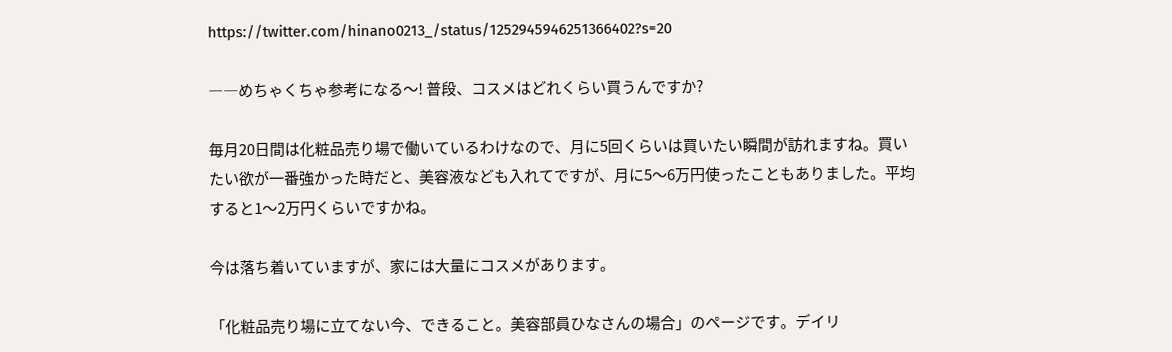https://twitter.com/hinano0213_/status/1252945946251366402?s=20

――めちゃくちゃ参考になる〜! 普段、コスメはどれくらい買うんですか?

毎月20日間は化粧品売り場で働いているわけなので、月に5回くらいは買いたい瞬間が訪れますね。買いたい欲が一番強かった時だと、美容液なども入れてですが、月に5〜6万円使ったこともありました。平均すると1〜2万円くらいですかね。

今は落ち着いていますが、家には大量にコスメがあります。

「化粧品売り場に立てない今、できること。美容部員ひなさんの場合」のページです。デイリ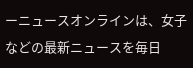ーニュースオンラインは、女子などの最新ニュースを毎日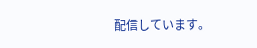配信しています。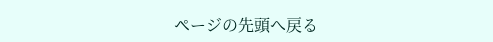ページの先頭へ戻る